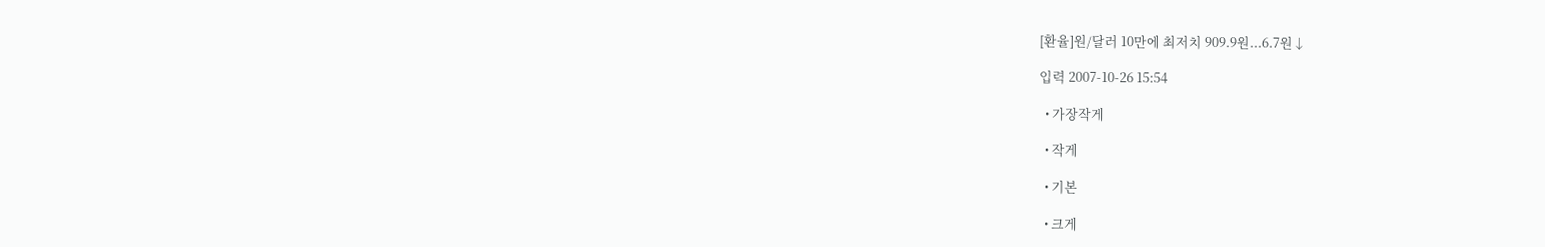[환율]원/달러 10만에 최저치 909.9원...6.7원↓

입력 2007-10-26 15:54

  • 가장작게

  • 작게

  • 기본

  • 크게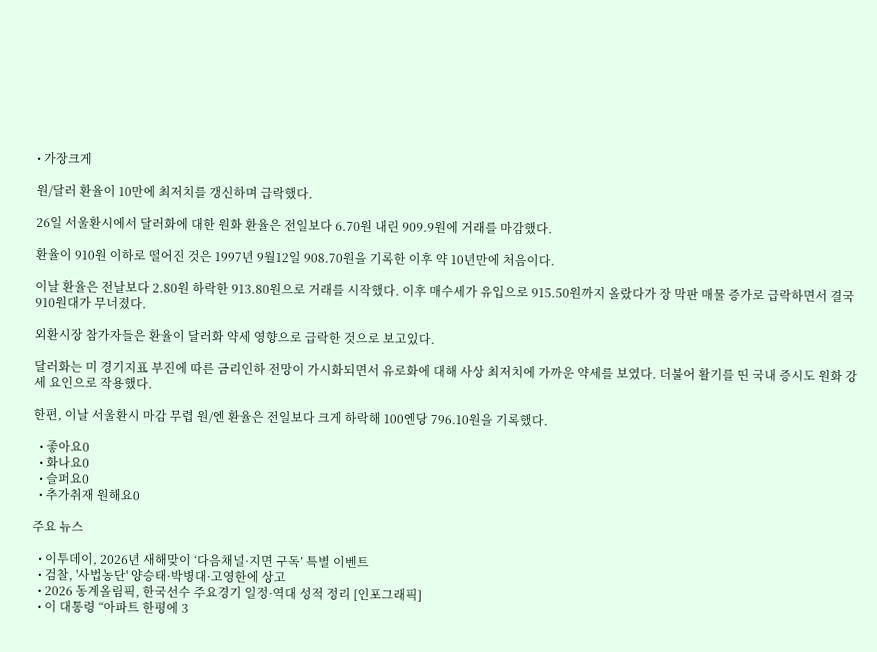• 가장크게

원/달러 환율이 10만에 최저치를 갱신하며 급락했다.

26일 서울환시에서 달러화에 대한 원화 환율은 전일보다 6.70원 내린 909.9원에 거래를 마감했다.

환율이 910원 이하로 떨어진 것은 1997년 9월12일 908.70원을 기록한 이후 약 10년만에 처음이다.

이날 환율은 전날보다 2.80원 하락한 913.80원으로 거래를 시작했다. 이후 매수세가 유입으로 915.50원까지 올랐다가 장 막판 매물 증가로 급락하면서 결국 910원대가 무너졌다.

외환시장 참가자들은 환율이 달러화 약세 영향으로 급락한 것으로 보고있다.

달러화는 미 경기지표 부진에 따른 금리인하 전망이 가시화되면서 유로화에 대해 사상 최저치에 가까운 약세를 보였다. 더불어 활기를 띤 국내 증시도 원화 강세 요인으로 작용했다.

한편, 이날 서울환시 마감 무렵 원/엔 환율은 전일보다 크게 하락해 100엔당 796.10원을 기록했다.

  • 좋아요0
  • 화나요0
  • 슬퍼요0
  • 추가취재 원해요0

주요 뉴스

  • 이투데이, 2026년 새해맞이 ‘다음채널·지면 구독’ 특별 이벤트
  • 검찰, '사법농단' 양승태·박병대·고영한에 상고
  • 2026 동계올림픽, 한국선수 주요경기 일정·역대 성적 정리 [인포그래픽]
  • 이 대통령 “아파트 한평에 3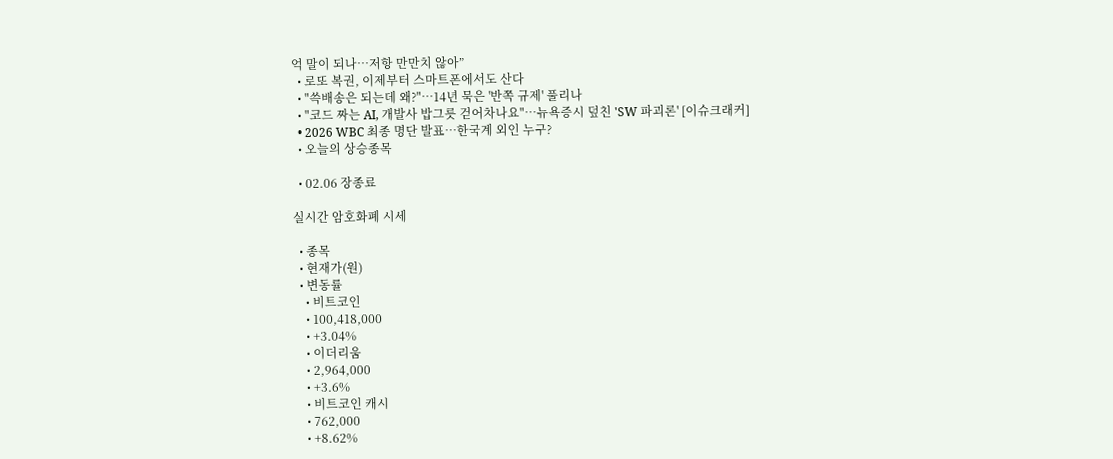억 말이 되나…저항 만만치 않아”
  • 로또 복권, 이제부터 스마트폰에서도 산다
  • "쓱배송은 되는데 왜?"…14년 묵은 '반쪽 규제' 풀리나
  • "코드 짜는 AI, 개발사 밥그릇 걷어차나요"…뉴욕증시 덮친 'SW 파괴론' [이슈크래커]
  • 2026 WBC 최종 명단 발표…한국계 외인 누구?
  • 오늘의 상승종목

  • 02.06 장종료

실시간 암호화폐 시세

  • 종목
  • 현재가(원)
  • 변동률
    • 비트코인
    • 100,418,000
    • +3.04%
    • 이더리움
    • 2,964,000
    • +3.6%
    • 비트코인 캐시
    • 762,000
    • +8.62%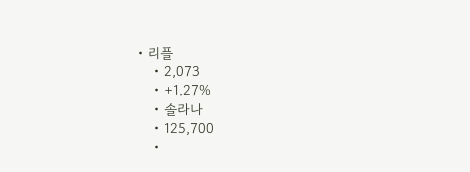• 리플
    • 2,073
    • +1.27%
    • 솔라나
    • 125,700
    •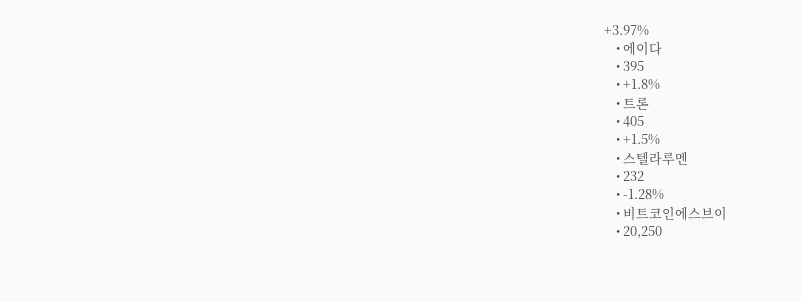+3.97%
    • 에이다
    • 395
    • +1.8%
    • 트론
    • 405
    • +1.5%
    • 스텔라루멘
    • 232
    • -1.28%
    • 비트코인에스브이
    • 20,250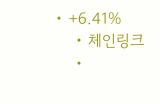• +6.41%
    • 체인링크
    •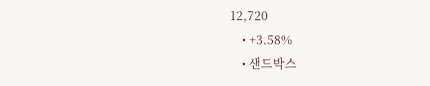12,720
    • +3.58%
    • 샌드박스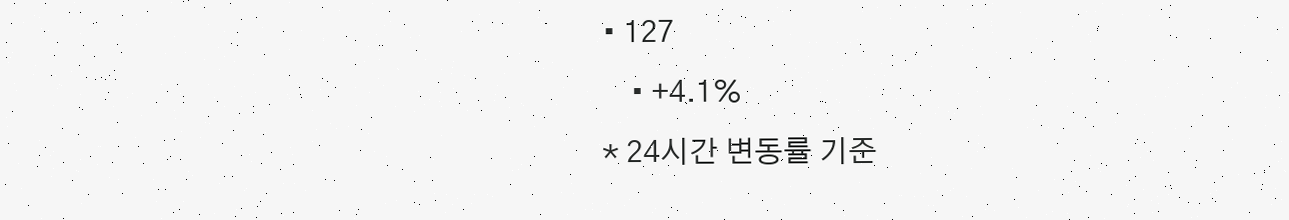• 127
    • +4.1%
* 24시간 변동률 기준